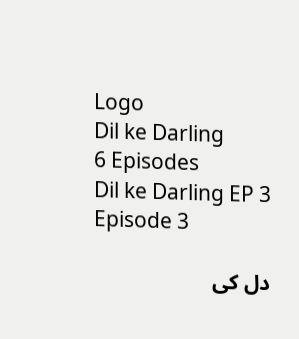Logo
Dil ke Darling
6 Episodes
Dil ke Darling EP 3
Episode 3

دل کی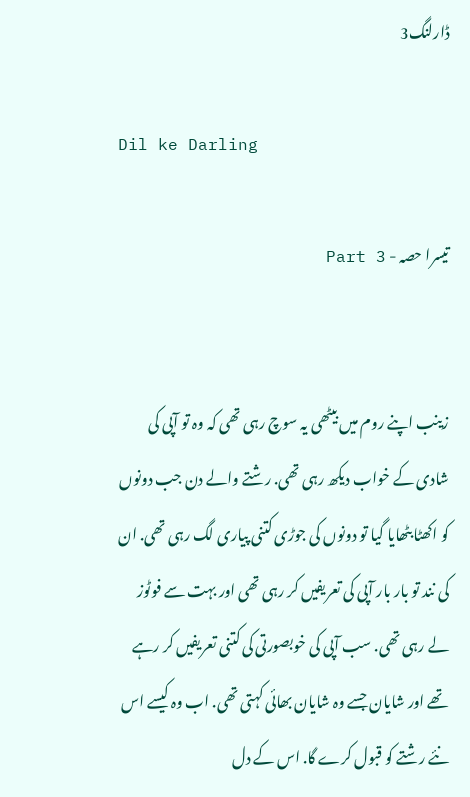ڈارلنگ3

Dil ke Darling

تیسرا حصہ - Part 3


زینب اپنے روم میں بیٹھی یہ سوچ رہی تھی کہ وہ تو آپی کی شادی کے خواب دیکھ رہی تھی. رشتے والے دن جب دونوں کو اکھٹا بٹھایا گیا تو دونوں کی جوڑی کتنی پیاری لگ رہی تھی. ان کی نند تو بار بار آپی کی تعریفیں کر رہی تھی اور بہت سے فوٹوز لے رہی تھی. سب آپی کی خوبصورتی کی کتنی تعریفیں کر رہے تھے اور شایان جسے وہ شایان بھائی کہتی تھی. اب وہ کیسے اس نئے رشتے کو قبول کرے گا. اس کے دل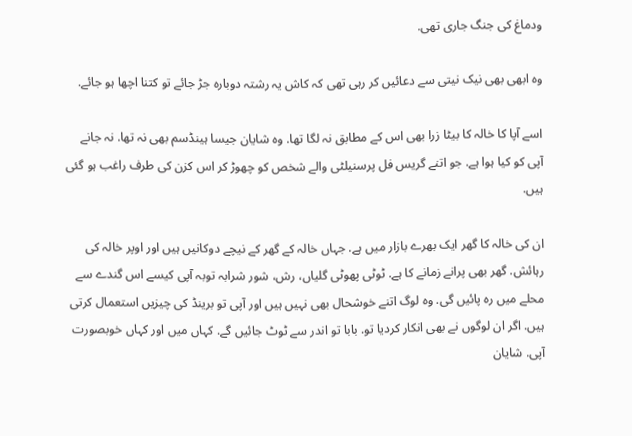ودماغ کی جنگ جاری تھی.

وہ ابھی بھی نیک نیتی سے دعائیں کر رہی تھی کہ کاش یہ رشتہ دوبارہ جڑ جائے تو کتنا اچھا ہو جائے.

اسے آپا کا خالہ کا بیٹا زرا بھی اس کے مطابق نہ لگا تھا. وہ شایان جیسا ہینڈسم بھی نہ تھا. نہ جانے آپی کو کیا ہوا ہے. جو اتنے گریس فل پرسنیلٹی والے شخص کو چھوڑ کر اس کزن کی طرف راغب ہو گئی ہیں.

ان کی خالہ کا گھر ایک بھرے بازار میں ہے. جہاں خالہ کے گھر کے نیچے دوکانیں ہیں اور اوپر خالہ کی رہائش. گھر بھی پرانے زمانے کا ہے. ٹوٹی پھوٹی گلیاں، رش، شور شرابہ توبہ آپی کیسے اس گندے سے محلے میں رہ پائیں گی. وہ لوگ اتنے خوشحال بھی نہیں ہیں اور آپی تو برینڈ کی چیزیں استعمال کرتی ہیں. اگر ان لوگوں نے بھی انکار کردیا تو. بابا تو اندر سے ٹوٹ جائیں گے. کہاں میں اور کہاں خوبصورت آپی. شایان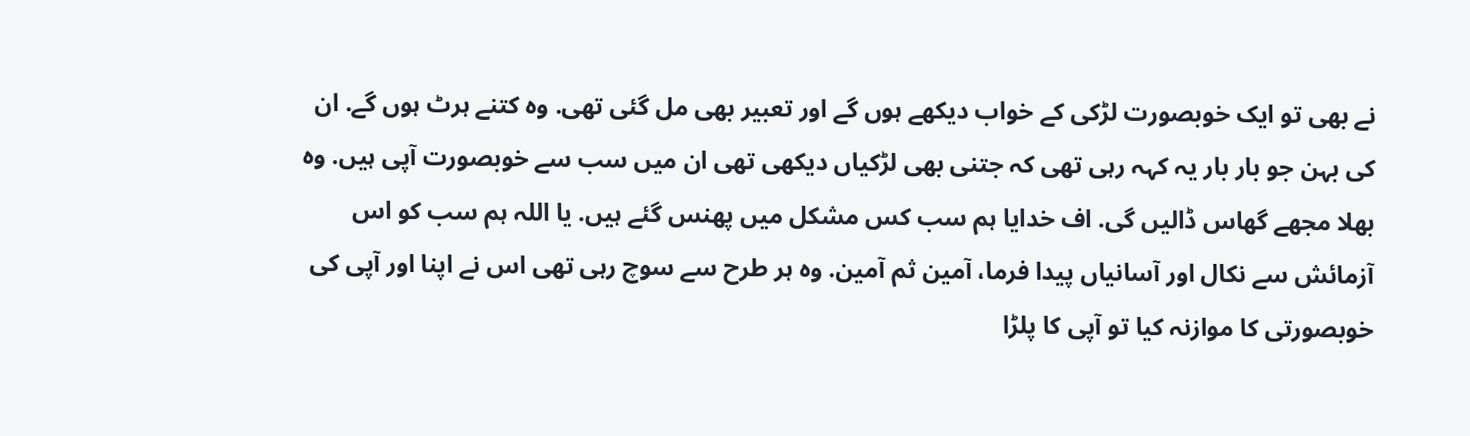نے بھی تو ایک خوبصورت لڑکی کے خواب دیکھے ہوں گے اور تعبیر بھی مل گئی تھی. وہ کتنے ہرٹ ہوں گے. ان کی بہن جو بار بار یہ کہہ رہی تھی کہ جتنی بھی لڑکیاں دیکھی تھی ان میں سب سے خوبصورت آپی ہیں. وہ بھلا مجھے گھاس ڈالیں گی. اف خدایا ہم سب کس مشکل میں پھنس گئے ہیں. یا اللہ ہم سب کو اس آزمائش سے نکال اور آسانیاں پیدا فرما، آمین ثم آمین. وہ ہر طرح سے سوچ رہی تھی اس نے اپنا اور آپی کی خوبصورتی کا موازنہ کیا تو آپی کا پلڑا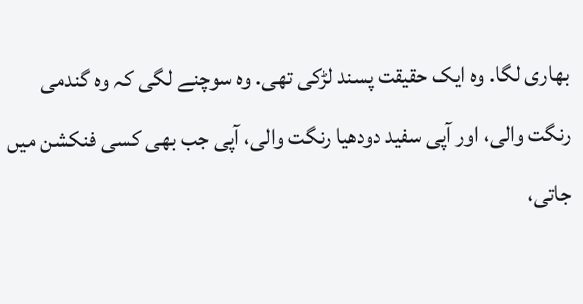بھاری لگا. وہ ایک حقیقت پسند لڑکی تھی. وہ سوچنے لگی کہ وہ گندمی رنگت والی، اور آپی سفید دودھیا رنگت والی، آپی جب بھی کسی فنکشن میں جاتی،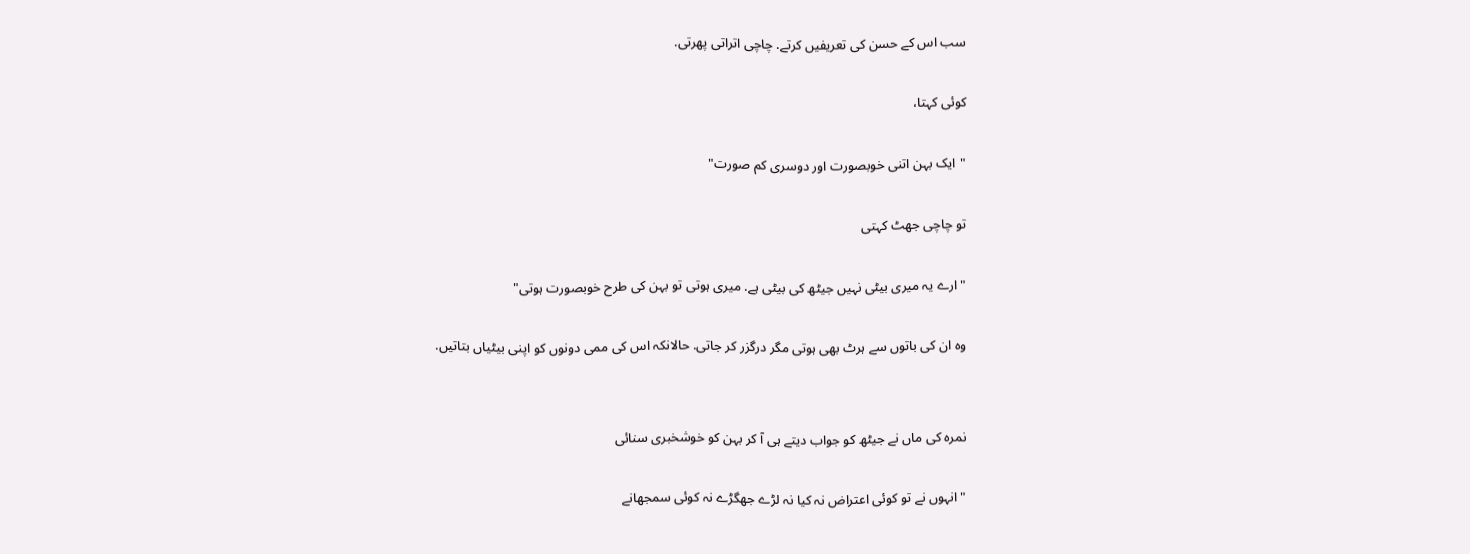سب اس کے حسن کی تعریفیں کرتے. چاچی اتراتی پھرتی.

کوئی کہتا،

"ایک بہن اتنی خوبصورت اور دوسری کم صورت"

تو چاچی جھٹ کہتی

"ارے یہ میری بیٹی نہیں جیٹھ کی بیٹی ہے. میری ہوتی تو بہن کی طرح خوبصورت ہوتی"

وہ ان کی باتوں سے ہرٹ بھی ہوتی مگر درگزر کر جاتی. حالانکہ اس کی ممی دونوں کو اپنی بیٹیاں بتاتیں.


نمرہ کی ماں نے جیٹھ کو جواب دیتے ہی آ کر بہن کو خوشخبری سنائی

"انہوں نے تو کوئی اعتراض نہ کیا نہ لڑے جھگڑے نہ کوئی سمجھانے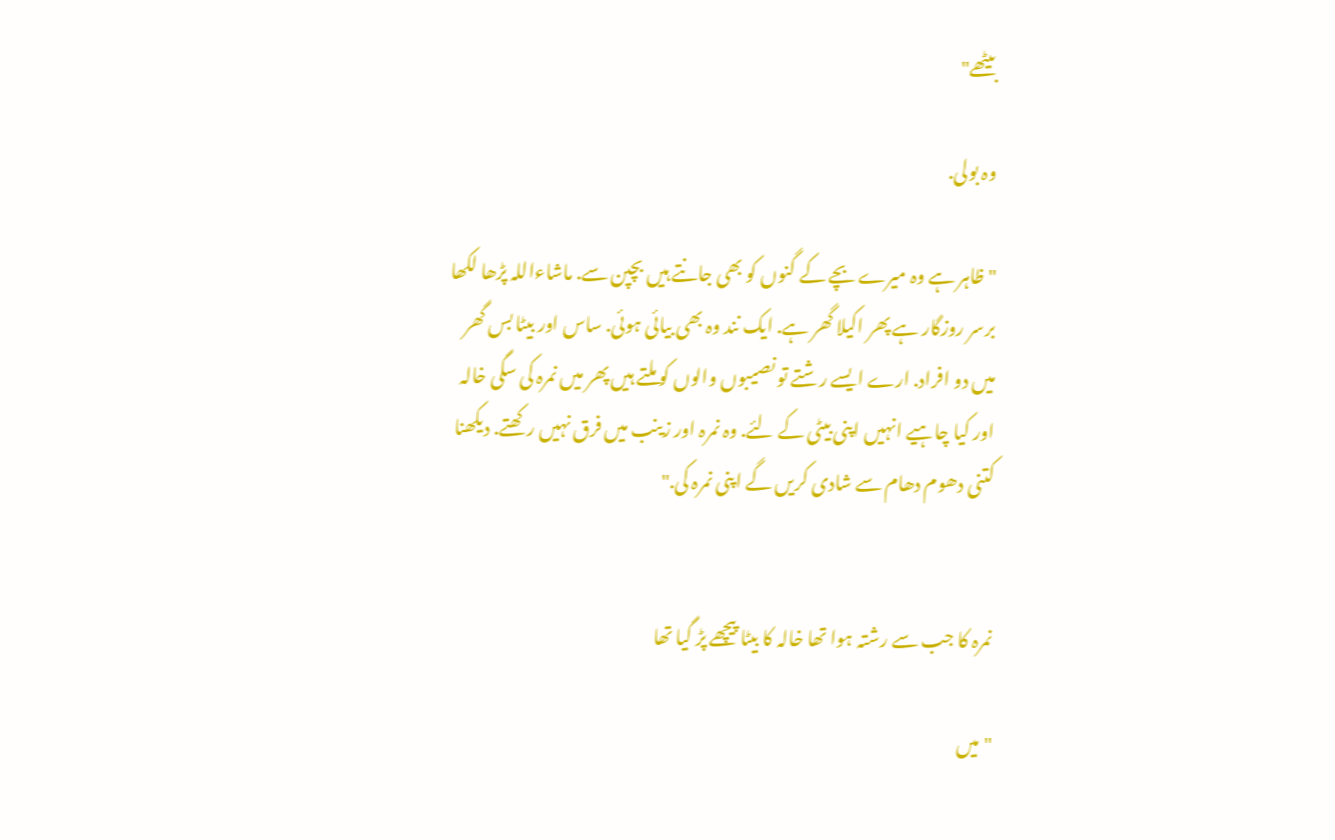بیٹھے"

وہ بولی.

"ظاہر ہے وہ میرے بچے کے گنوں کو بھی جانتے ہیں بچپن سے. ماشاءاللہ پڑھا لکھا برسر روزگار ہے پھر اکیلا گھر ہے. ایک نند وہ بھی بیائی ہوئی. ساس اور بیٹا بس گھر میں دو افراد. ارے ایسے رشتے تو نصیبوں والوں کو ملتے ہیں پھر میں نمرہ کی سگی خالہ اور کیا چاہیے انہیں اپنی بیٹی کے لئے. وہ نمرہ اور زینب میں فرق نہیں رکھتے. دیکھنا کتنی دھوم دھام سے شادی کریں گے اپنی نمرہ کی."


نمرہ کا جب سے رشتہ ہوا تھا خالہ کا بیٹا پیچھے پڑ گیا تھا

"میں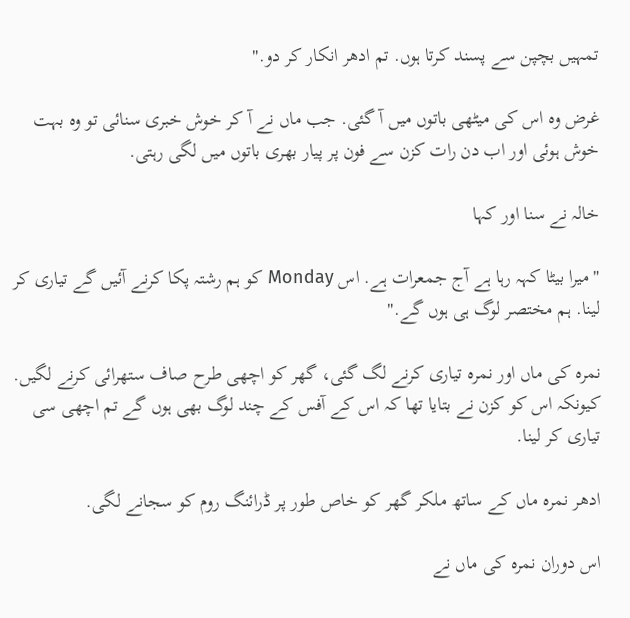تمہیں بچپن سے پسند کرتا ہوں. تم ادھر انکار کر دو."

غرض وہ اس کی میٹھی باتوں میں آ گئی. جب ماں نے آ کر خوش خبری سنائی تو وہ بہت خوش ہوئی اور اب دن رات کزن سے فون پر پیار بھری باتوں میں لگی رہتی.

خالہ نے سنا اور کہا

"میرا بیٹا کہہ رہا ہے آج جمعرات ہے. اس Monday کو ہم رشتہ پکا کرنے آئیں گے تیاری کر لینا. ہم مختصر لوگ ہی ہوں گے."

نمرہ کی ماں اور نمرہ تیاری کرنے لگ گئی، گھر کو اچھی طرح صاف ستھرائی کرنے لگیں. کیونکہ اس کو کزن نے بتایا تھا کہ اس کے آفس کے چند لوگ بھی ہوں گے تم اچھی سی تیاری کر لینا.

ادھر نمرہ ماں کے ساتھ ملکر گھر کو خاص طور پر ڈرائنگ روم کو سجانے لگی.

اس دوران نمرہ کی ماں نے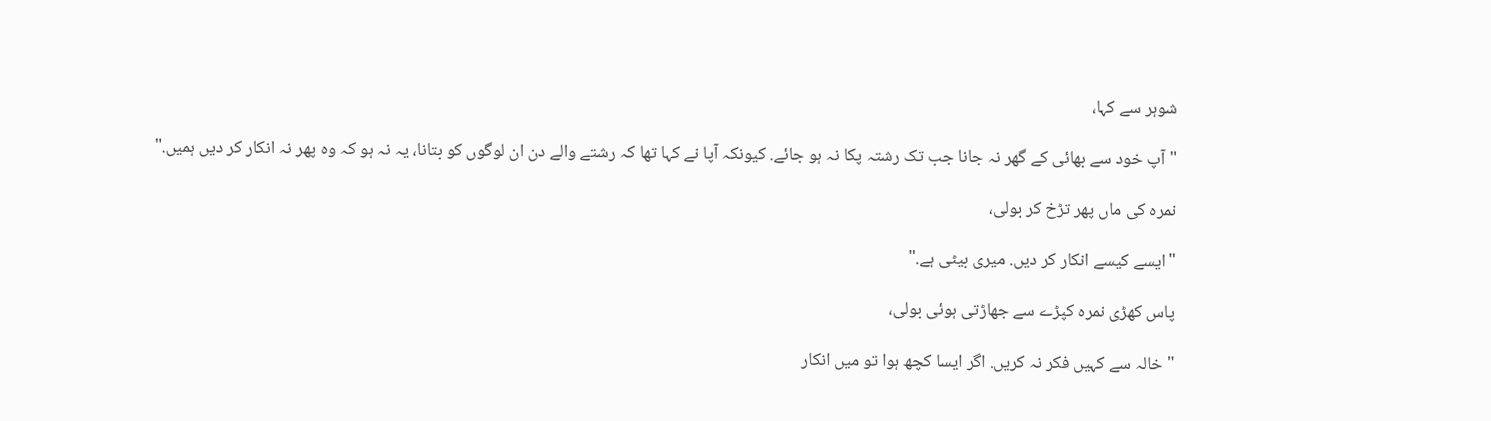شوہر سے کہا،

"آپ خود سے بھائی کے گھر نہ جانا جب تک رشتہ پکا نہ ہو جائے. کیونکہ آپا نے کہا تھا کہ رشتے والے دن ان لوگوں کو بتانا، یہ نہ ہو کہ وہ پھر نہ انکار کر دیں ہمیں."

نمرہ کی ماں پھر تڑخ کر بولی،

"ایسے کیسے انکار کر دیں. میری بیٹی ہے."

پاس کھڑی نمرہ کپڑے سے جھاڑتی ہوئی بولی،

"خالہ سے کہیں فکر نہ کریں. اگر ایسا کچھ ہوا تو میں انکار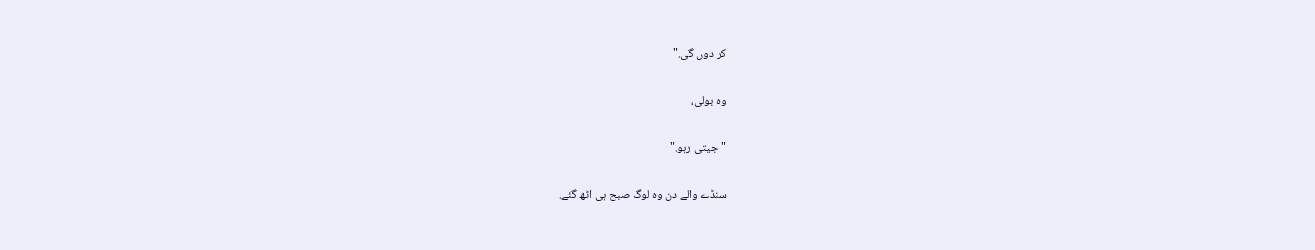کر دوں گی."

وہ بولی،

"جیتی رہو."

سنڈے والے دن وہ لوگ صبح ہی اٹھ گئے.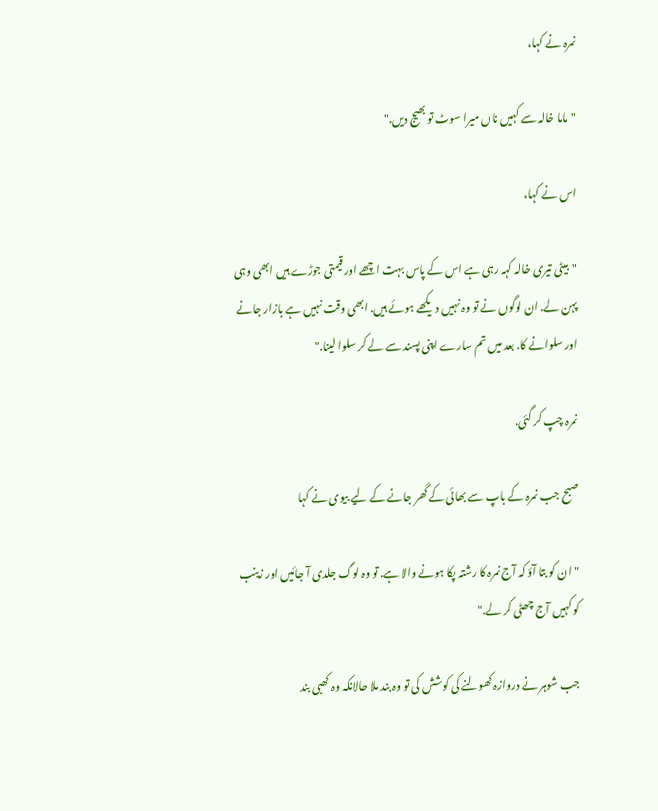نمرہ نے کہا،

"ماما خالہ سے کہیں ناں میرا سوٹ تو بھیج دیں."

اس نے کہا،

"بیٹی تیری خالہ کہہ رہی ہے اس کے پاس بہت اچھے اور قیمتی جوڑے ہیں ابھی وہی پہن لے. ان لوگوں نے تو وہ نہیں دیکھے ہوئے ہیں. ابھی وقت نہیں ہے بازار جانے اور سلوانے کا. بعد میں تم سارے اپنی پسند سے لے کر سلوا لینا."

نمرہ چپ کر گئی.

صبح جب نمرہ کے باپ سے بھائی کے گھر جانے کے لیے بیوی نے کہا

"ان کو بتا آؤ کہ آج نمرہ کا رشتہ پکا ہونے والا ہے. تو وہ لوگ جلدی آ جائیں اور زینب کو کہیں آج چھٹی کر لے."

جب شوہر نے دروازہ کھولنے کی کوشش کی تو وہ بند ملا حالانکہ وہ کھبی بند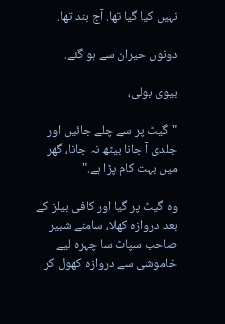نہیں کیا گیا تھا. آج بند تھا.

دونوں حیران سے ہو گئے.

بیوی بولی،

"گیٹ پر سے چلے جائیں اور جلدی آ جانا بیٹھ نہ جانا، گھر میں بہت کام پڑا ہے."

وہ گیٹ پر گیا اور کافی بیلز کے بعد دروازہ کھلا، سامنے شبیر صاحب سپاٹ سا چہرہ لیے خاموشی سے دروازہ کھول کر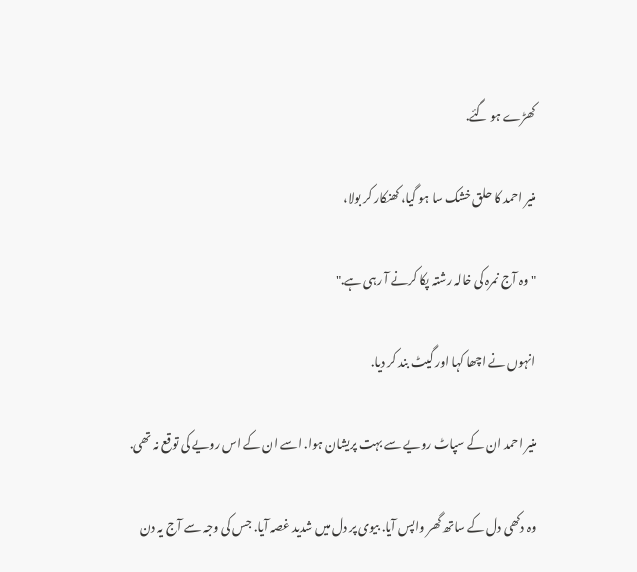کھڑے ہو گئے.

منیر احمد کا حلق خشک سا ہو گیا، کھنکار کر بولا،

"وہ آج نمرہ کی خالہ رشتہ پکا کرنے آ رہی ہے."

انہوں نے اچھا کہا اور گیٹ بند کر دیا.

منیر احمد ان کے سپاٹ رویے سے بہت پریشان ہوا. اسے ان کے اس رویے کی توقع نہ تھی.

وہ دکھی دل کے ساتھ گھر واپس آیا. بیوی پر دل میں شدید غصہ آیا. جس کی وجہ سے آج یہ دن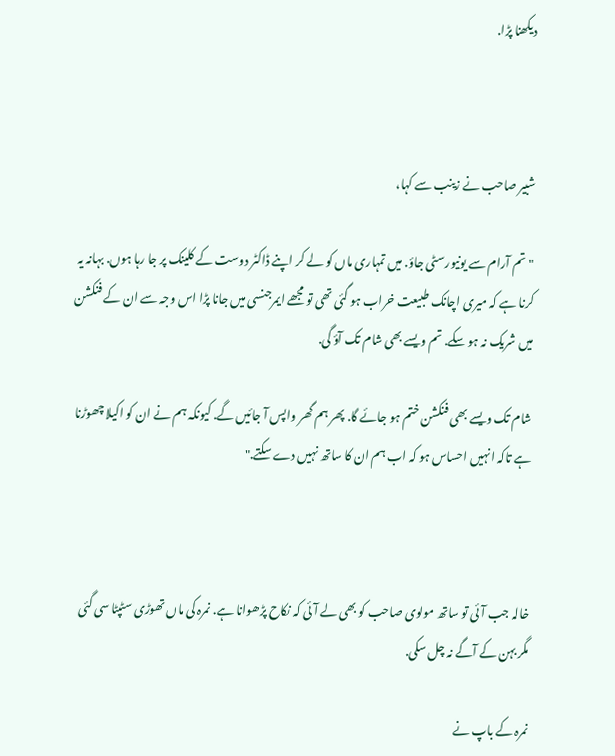دیکھنا پڑا.



شبیر صاحب نے زینب سے کہا،

"تم آرام سے یونیورسٹی جاؤ. میں تمہاری ماں کو لے کر اپنے ڈاکٹر دوست کے کلینک پر جا رہا ہوں. بہانہ یہ کرنا ہے کہ میری اچانک طبیعت خراب ہو گئی تھی تو مجھے ایمرجنسی میں جانا پڑا اس وجہ سے ان کے فنکشن میں شریک نہ ہو سکے. تم ویسے بھی شام تک آؤ گی.

شام تک ویسے بھی فنکشن ختم ہو جائے گا. پھر ہم گھر واپس آ جائیں گے. کیونکہ ہم نے ان کو اکیلا چھوڑنا ہے تاکہ انہیں احساس ہو کہ اب ہم ان کا ساتھ نہیں دے سکتے."



خالہ جب آئی تو ساتھ مولوی صاحب کو بھی لے آئی کہ نکاح پڑھوانا ہے. نمرہ کی ماں تھوڑی سٹپٹا سی گئی مگر بہن کے آگے نہ چل سکی.

نمرہ کے باپ نے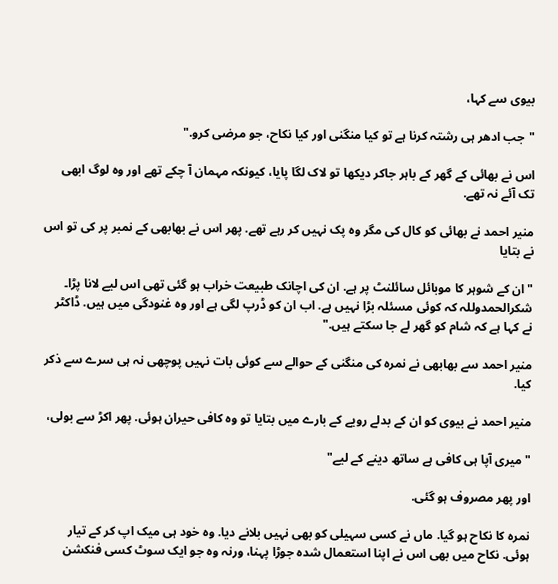بیوی سے کہا،

"جب ادھر ہی رشتہ کرنا ہے تو کیا منگنی اور کیا نکاح، جو مرضی کرو."

اس نے بھائی کے گھر کے باہر جاکر دیکھا تو لاک لگا پایا، کیونکہ مہمان آ چکے تھے اور وہ لوگ ابھی تک آئے نہ تھے.

منیر احمد نے بھائی کو کال کی مگر وہ پک نہیں کر رہے تھے. پھر اس نے بھابھی کے نمبر پر کی تو اس نے بتایا

"ان کے شوہر کا موبائل سائلنٹ پر ہے. ان کی اچانک طبیعت خراب ہو گئی تھی اس لیے لانا پڑا۔ شکرالحمدوللہ کہ کوئی مسئلہ بڑا نہیں ہے. اب ان کو ڈرپ لگی ہے اور وہ غنودگی میں ہیں. ڈاکٹر نے کہا ہے کہ شام کو گھر لے جا سکتے ہیں."

منیر احمد سے بھابھی نے نمرہ کی منگنی کے حوالے سے کوئی بات نہیں پوچھی نہ ہی سرے سے ذکر کیا.

منیر احمد نے بیوی کو ان کے بدلے رویے کے بارے میں بتایا تو وہ کافی حیران ہوئی. پھر اکڑ سے بولی،

"میری آپا ہی کافی ہے ساتھ دینے کے لیے"

اور پھر مصروف ہو گئی.

نمرہ کا نکاح ہو گیا. ماں نے کسی سہیلی کو بھی نہیں بلانے دیا. وہ خود ہی میک اپ کر کے تیار ہوئی. نکاح میں بھی اس نے اپنا استعمال شدہ جوڑا پہنا، ورنہ وہ جو ایک سوٹ کسی فنکشن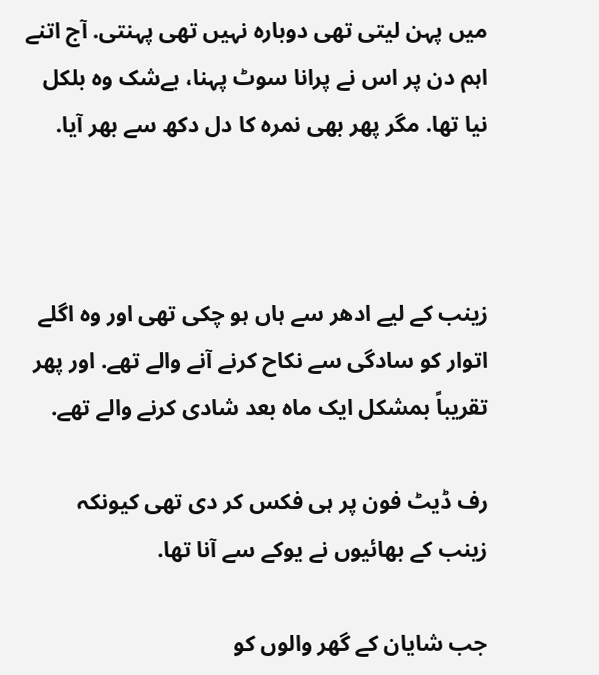میں پہن لیتی تھی دوبارہ نہیں تھی پہنتی. آج اتنے اہم دن پر اس نے پرانا سوٹ پہنا، بےشک وہ بلکل نیا تھا. مگر پھر بھی نمرہ کا دل دکھ سے بھر آیا.



زینب کے لیے ادھر سے ہاں ہو چکی تھی اور وہ اگلے اتوار کو سادگی سے نکاح کرنے آنے والے تھے. اور پھر تقریباً بمشکل ایک ماہ بعد شادی کرنے والے تھے.

رف ڈیٹ فون پر ہی فکس کر دی تھی کیونکہ زینب کے بھائیوں نے یوکے سے آنا تھا.

جب شایان کے گھر والوں کو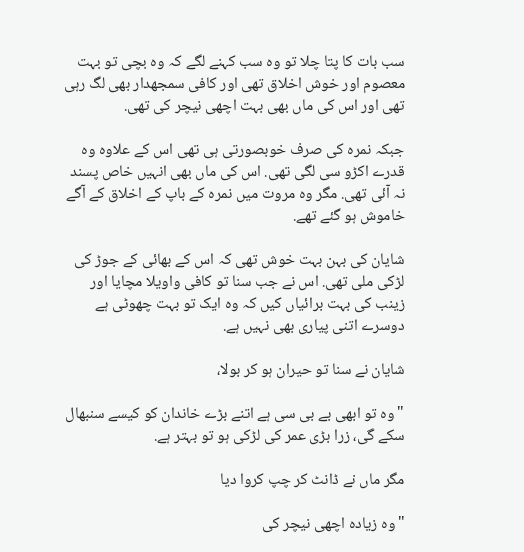سب بات کا پتا چلا تو وہ سب کہنے لگے کہ وہ بچی تو بہت معصوم اور خوش اخلاق تھی اور کافی سمجھدار بھی لگ رہی تھی اور اس کی ماں بھی بہت اچھی نیچر کی تھی.

جبکہ نمرہ کی صرف خوبصورتی ہی تھی اس کے علاوہ وہ قدرے اکڑو سی لگی تھی. اس کی ماں بھی انہیں خاص پسند نہ آئی تھی. مگر وہ مروت میں نمرہ کے باپ کے اخلاق کے آگے خاموش ہو گئے تھے.

شایان کی بہن بہت خوش تھی کہ اس کے بھائی کے جوڑ کی لڑکی ملی تھی. اس نے جب سنا تو کافی واویلا مچایا اور زینب کی بہت برائیاں کیں کہ وہ ایک تو بہت چھوٹی ہے دوسرے اتنی پیاری بھی نہیں ہے.

شایان نے سنا تو حیران ہو کر بولا،

"وہ تو ابھی بے بی سی ہے اتنے بڑے خاندان کو کیسے سنبھال سکے گی، زرا بڑی عمر کی لڑکی ہو تو بہتر ہے.

مگر ماں نے ڈانٹ کر چپ کروا دیا

"وہ زیادہ اچھی نیچر کی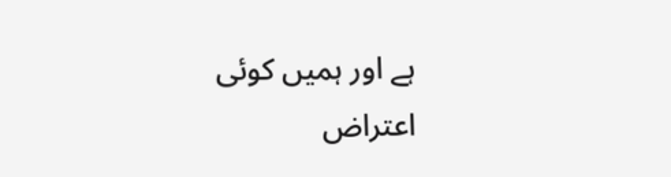ہے اور ہمیں کوئی اعتراض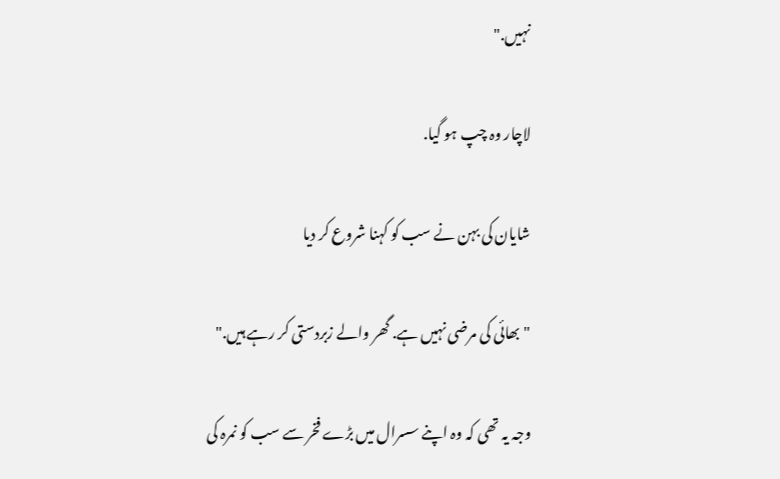نہیں."

لاچار وہ چپ ہو گیا.

شایان کی بہن نے سب کو کہنا شروع کر دیا

"بھائی کی مرضی نہیں ہے. گھر والے زبردستی کر رہے ہیں."

وجہ یہ تھی کہ وہ اپنے سسرال میں بڑے فخر سے سب کو نمرہ کی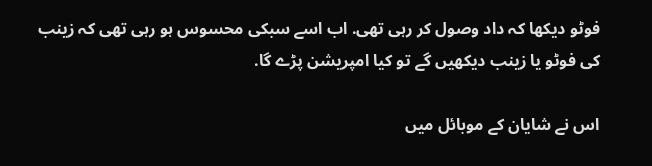فوٹو دیکھا کہ داد وصول کر رہی تھی. اب اسے سبکی محسوس ہو رہی تھی کہ زینب کی فوٹو یا زینب دیکھیں گے تو کیا امپریشن پڑے گا.

اس نے شایان کے موبائل میں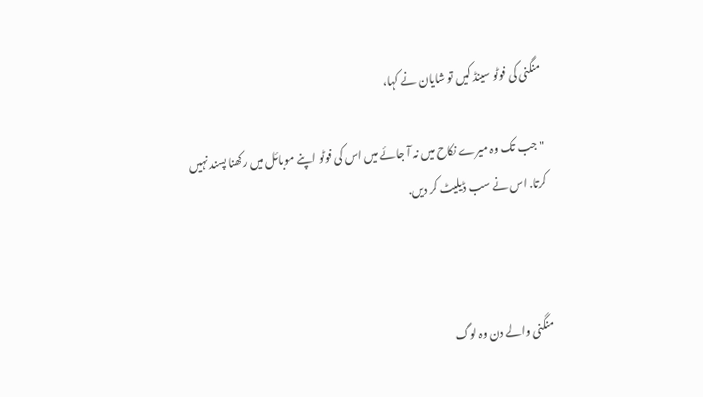منگنی کی فوٹو سینڈ کیں تو شایان نے کہا،

"جب تک وہ میرے نکاح میں نہ آ جائے میں اس کی فوٹو اپنے موبائل میں رکھنا پسند نہیں کرتا. اس نے سب ڈیلیٹ کر دیں.



منگنی والے دن وہ لوگ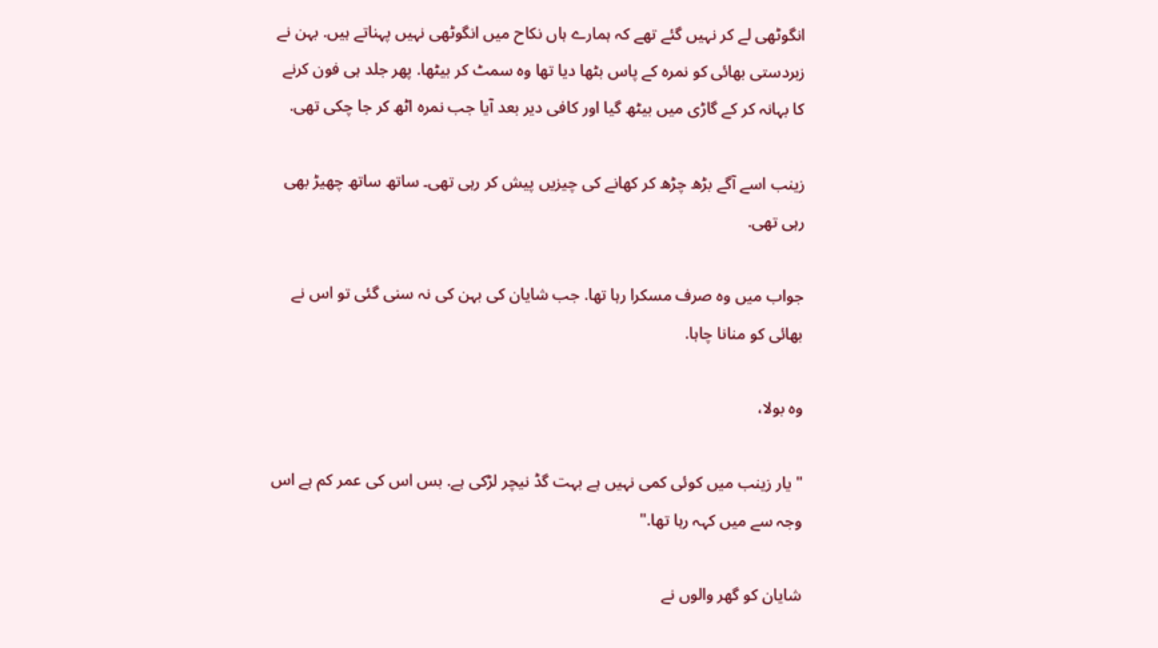انگوٹھی لے کر نہیں گئے تھے کہ ہمارے ہاں نکاح میں انگوٹھی نہیں پہناتے ہیں. بہن نے زبردستی بھائی کو نمرہ کے پاس بٹھا دیا تھا وہ سمٹ کر بیٹھا. پھر جلد ہی فون کرنے کا بہانہ کر کے گاڑی میں بیٹھ گیا اور کافی دیر بعد آیا جب نمرہ اٹھ کر جا چکی تھی.

زینب اسے آگے بڑھ چڑھ کر کھانے کی چیزیں پیش کر رہی تھی۔ ساتھ ساتھ چھیڑ بھی رہی تھی.

جواب میں وہ صرف مسکرا رہا تھا. جب شایان کی بہن کی نہ سنی گئی تو اس نے بھائی کو منانا چاہا.

وہ بولا،

"یار زینب میں کوئی کمی نہیں ہے بہت گڈ نیچر لڑکی ہے. بس اس کی عمر کم ہے اس وجہ سے میں کہہ رہا تھا."

شایان کو گھر والوں نے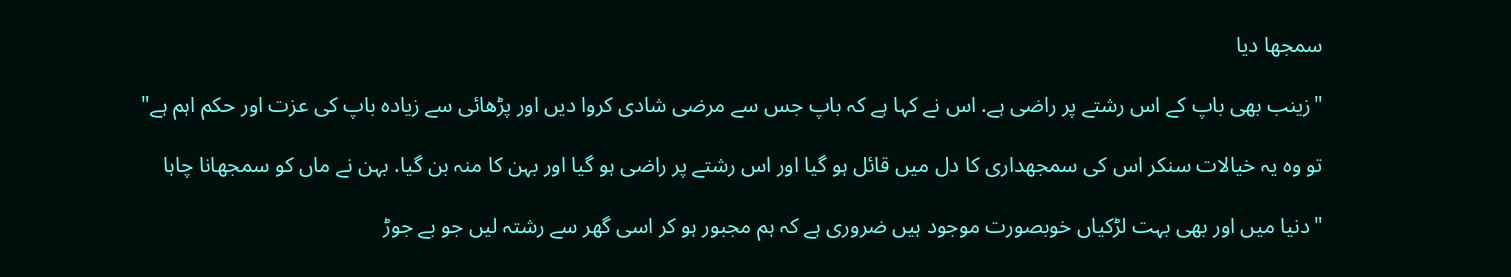سمجھا دیا

"زینب بھی باپ کے اس رشتے پر راضی ہے. اس نے کہا ہے کہ باپ جس سے مرضی شادی کروا دیں اور پڑھائی سے زیادہ باپ کی عزت اور حکم اہم ہے"

تو وہ یہ خیالات سنکر اس کی سمجھداری کا دل میں قائل ہو گیا اور اس رشتے پر راضی ہو گیا اور بہن کا منہ بن گیا. بہن نے ماں کو سمجھانا چاہا

"دنیا میں اور بھی بہت لڑکیاں خوبصورت موجود ہیں ضروری ہے کہ ہم مجبور ہو کر اسی گھر سے رشتہ لیں جو بے جوڑ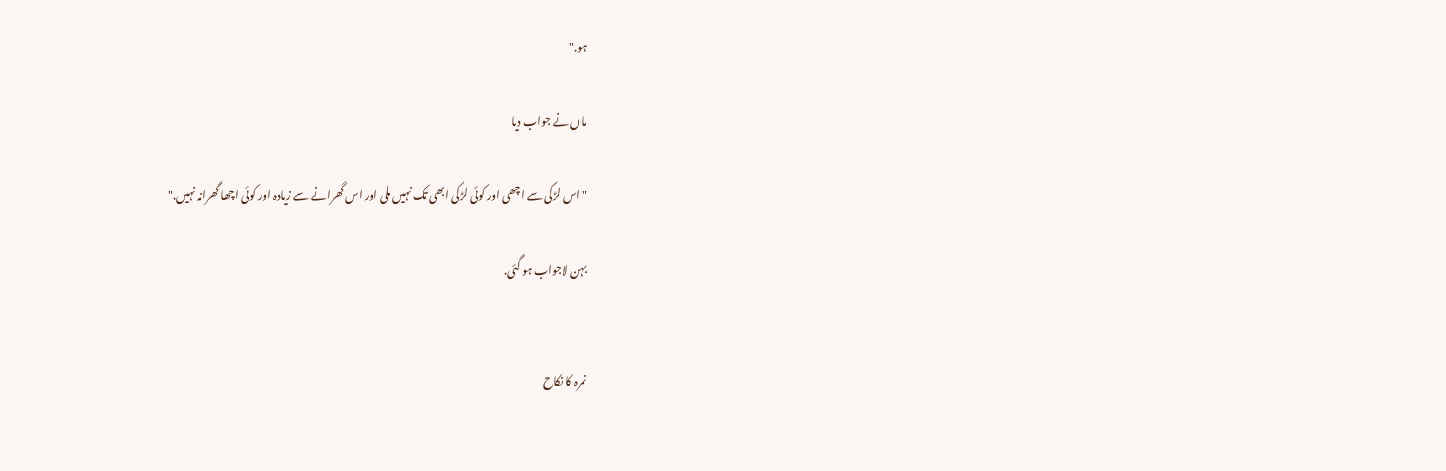ہو."

ماں نے جواب دیا

"اس لڑکی سے اچھی اور کوئی لڑکی ابھی تک نہیں ملی اور اس گھرانے سے زیادہ اور کوئی اچھا گھرانہ نہیں."

بہن لاجواب ہو گئی.


نمرہ کا نکاح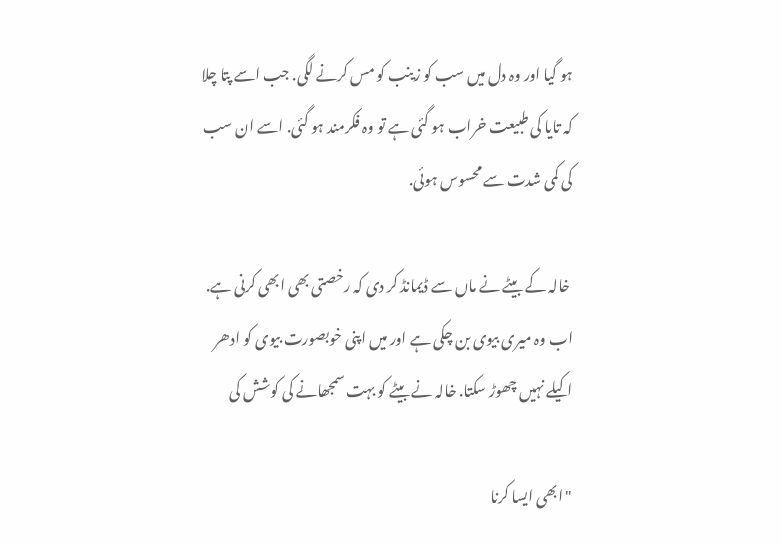ہو گیا اور وہ دل میں سب کو زینب کو مس کرنے لگی. جب اسے پتا چلا کہ تایا کی طبیعت خراب ہو گئی ہے تو وہ فکرمند ہو گئی. اسے ان سب کی کمی شدت سے محسوس ہوئی.

 خالہ کے بیٹے نے ماں سے ڈیمانڈ کر دی کہ رخصتی بھی ابھی کرنی ہے. اب وہ میری بیوی بن چکی ہے اور میں اپنی خوبصورت بیوی کو ادھر اکیلے نہیں چھوڑ سکتا. خالہ نے بیٹے کو بہت سمجھانے کی کوشش کی

"ابھی ایسا کرنا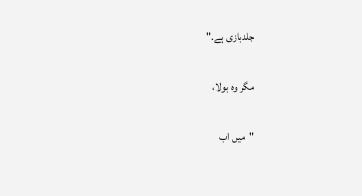جلدبازی ہے."

مگر وہ بولا،

"میں اب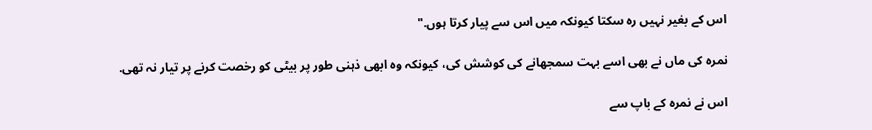اس کے بغیر نہیں رہ سکتا کیونکہ میں اس سے پیار کرتا ہوں."

نمرہ کی ماں نے بھی اسے بہت سمجھانے کی کوشش کی، کیونکہ وہ ابھی ذہنی طور پر بیٹی کو رخصت کرنے پر تیار نہ تھی.

اس نے نمرہ کے باپ سے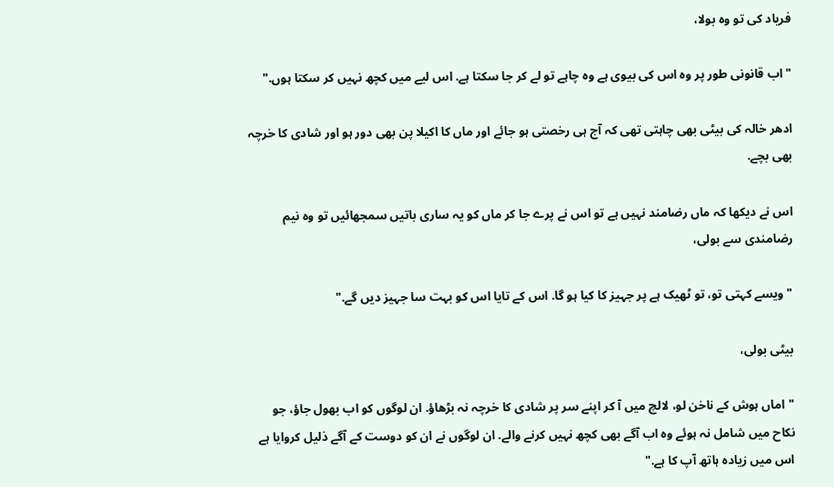فریاد کی تو وہ بولا،

"اب قانونی طور پر وہ اس کی بیوی ہے وہ چاہے تو لے کر جا سکتا ہے. اس لیے میں کچھ نہیں کر سکتا ہوں."

ادھر خالہ کی بیٹی بھی چاہتی تھی کہ آج ہی رخصتی ہو جائے اور ماں کا اکیلا پن بھی دور ہو اور شادی کا خرچہ بھی بچے.

اس نے دیکھا کہ ماں رضامند نہیں ہے تو اس نے پرے جا کر ماں کو یہ ساری باتیں سمجھائیں تو وہ نیم رضامندی سے بولی،

"ویسے کہتی تو، تو ٹھیک ہے پر جہیز کا کیا ہو گا. اس کے تایا اس کو بہت سا جہیز دیں گے."

بیٹی بولی،

"اماں ہوش کے ناخن لو، لالچ میں آ کر اپنے سر پر شادی کا خرچہ نہ بڑھاؤ. ان لوگوں کو اب بھول جاؤ، جو نکاح میں شامل نہ ہوئے وہ اب آگے بھی کچھ نہیں کرنے والے. ان لوگوں نے ان کو دوست کے آگے ذلیل کروایا ہے اس میں زیادہ ہاتھ آپ کا ہے."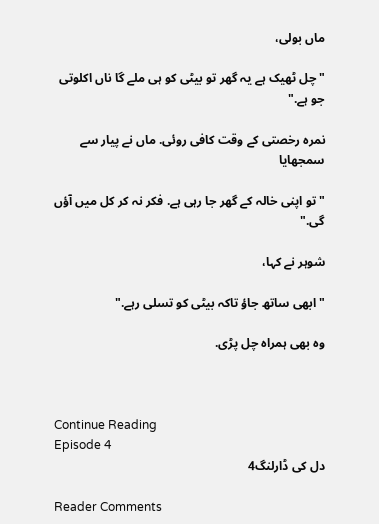ماں بولی،

"چل ٹھیک ہے یہ گھر تو بیٹی کو ہی ملے گا ناں اکلوتی جو ہے."

نمرہ رخصتی کے وقت کافی روئی. ماں نے پیار سے سمجھایا

"تو اپنی خالہ کے گھر جا رہی ہے. فکر نہ کر کل میں آؤں گی."

شوہر نے کہا،

"ابھی ساتھ جاؤ تاکہ بیٹی کو تسلی رہے."

وہ بھی ہمراہ چل پڑی.



Continue Reading
Episode 4
دل کی ڈارلنگ4

Reader Comments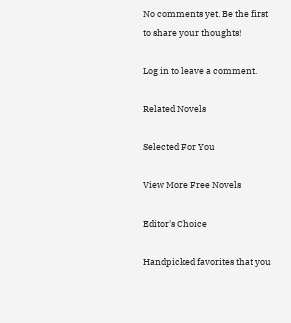No comments yet. Be the first to share your thoughts!

Log in to leave a comment.

Related Novels

Selected For You

View More Free Novels

Editor's Choice

Handpicked favorites that you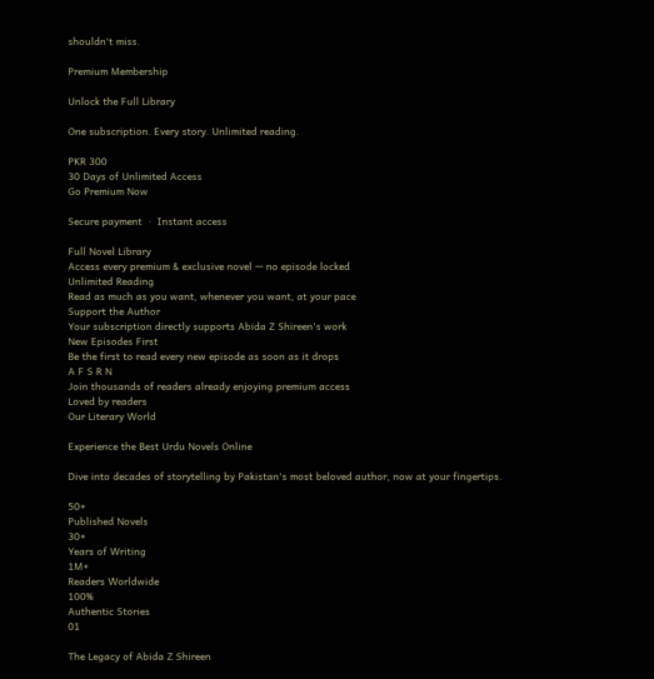shouldn't miss.

Premium Membership

Unlock the Full Library

One subscription. Every story. Unlimited reading.

PKR 300
30 Days of Unlimited Access
Go Premium Now

Secure payment  ·  Instant access

Full Novel Library
Access every premium & exclusive novel — no episode locked
Unlimited Reading
Read as much as you want, whenever you want, at your pace
Support the Author
Your subscription directly supports Abida Z Shireen's work
New Episodes First
Be the first to read every new episode as soon as it drops
A F S R N
Join thousands of readers already enjoying premium access
Loved by readers
Our Literary World

Experience the Best Urdu Novels Online

Dive into decades of storytelling by Pakistan's most beloved author, now at your fingertips.

50+
Published Novels
30+
Years of Writing
1M+
Readers Worldwide
100%
Authentic Stories
01

The Legacy of Abida Z Shireen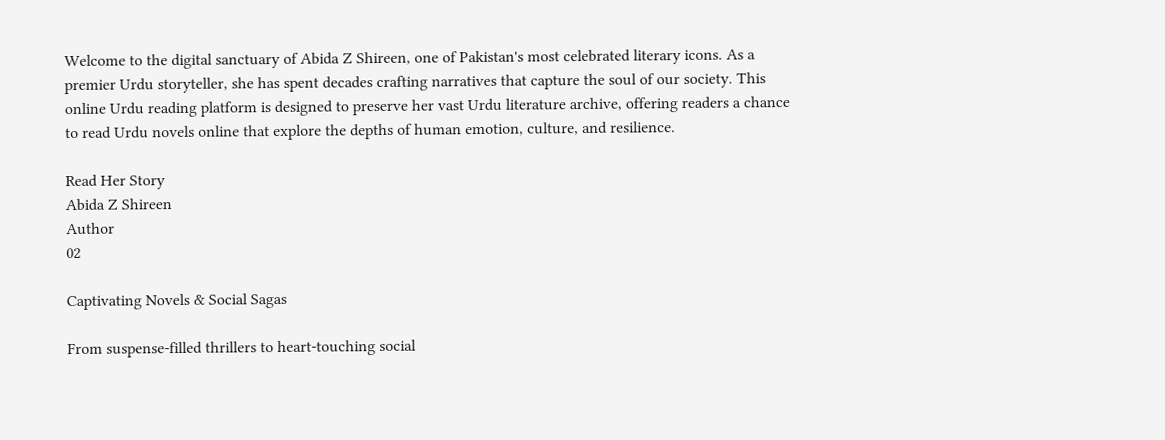Welcome to the digital sanctuary of Abida Z Shireen, one of Pakistan's most celebrated literary icons. As a premier Urdu storyteller, she has spent decades crafting narratives that capture the soul of our society. This online Urdu reading platform is designed to preserve her vast Urdu literature archive, offering readers a chance to read Urdu novels online that explore the depths of human emotion, culture, and resilience.

Read Her Story
Abida Z Shireen
Author
02

Captivating Novels & Social Sagas

From suspense-filled thrillers to heart-touching social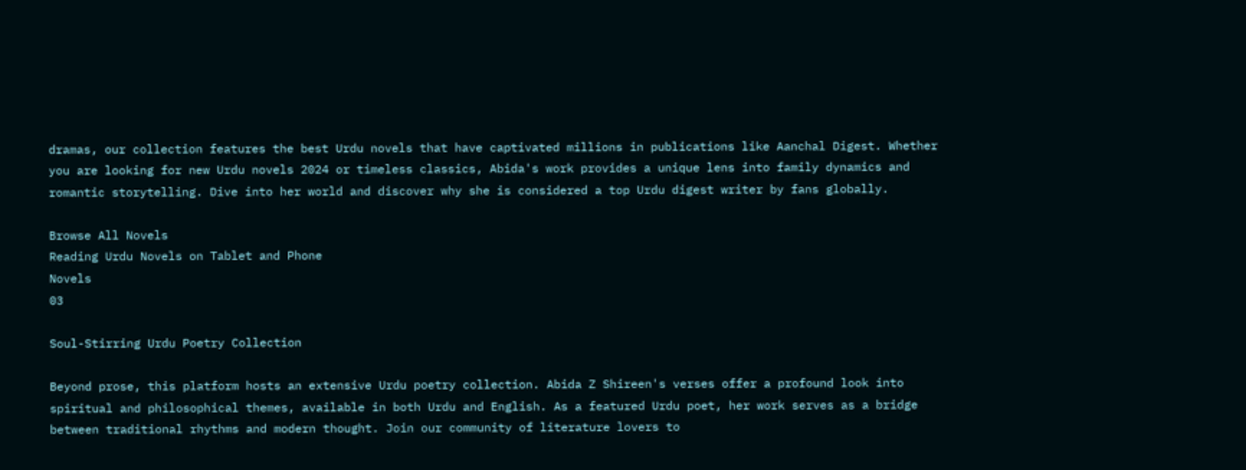dramas, our collection features the best Urdu novels that have captivated millions in publications like Aanchal Digest. Whether you are looking for new Urdu novels 2024 or timeless classics, Abida's work provides a unique lens into family dynamics and romantic storytelling. Dive into her world and discover why she is considered a top Urdu digest writer by fans globally.

Browse All Novels
Reading Urdu Novels on Tablet and Phone
Novels
03

Soul-Stirring Urdu Poetry Collection

Beyond prose, this platform hosts an extensive Urdu poetry collection. Abida Z Shireen's verses offer a profound look into spiritual and philosophical themes, available in both Urdu and English. As a featured Urdu poet, her work serves as a bridge between traditional rhythms and modern thought. Join our community of literature lovers to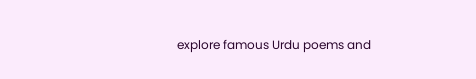explore famous Urdu poems and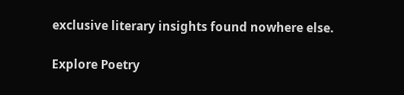exclusive literary insights found nowhere else.

Explore Poetry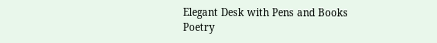Elegant Desk with Pens and Books
Poetry